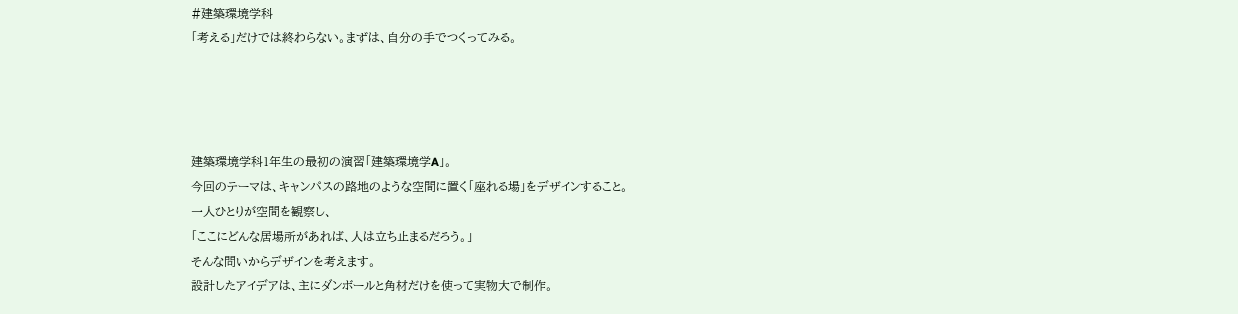#建築環境学科
「考える」だけでは終わらない。まずは、自分の手でつくってみる。




建築環境学科1年生の最初の演習「建築環境学A」。
今回のテーマは、キャンパスの路地のような空間に置く「座れる場」をデザインすること。
一人ひとりが空間を観察し、
「ここにどんな居場所があれば、人は立ち止まるだろう。」
そんな問いからデザインを考えます。
設計したアイデアは、主にダンボールと角材だけを使って実物大で制作。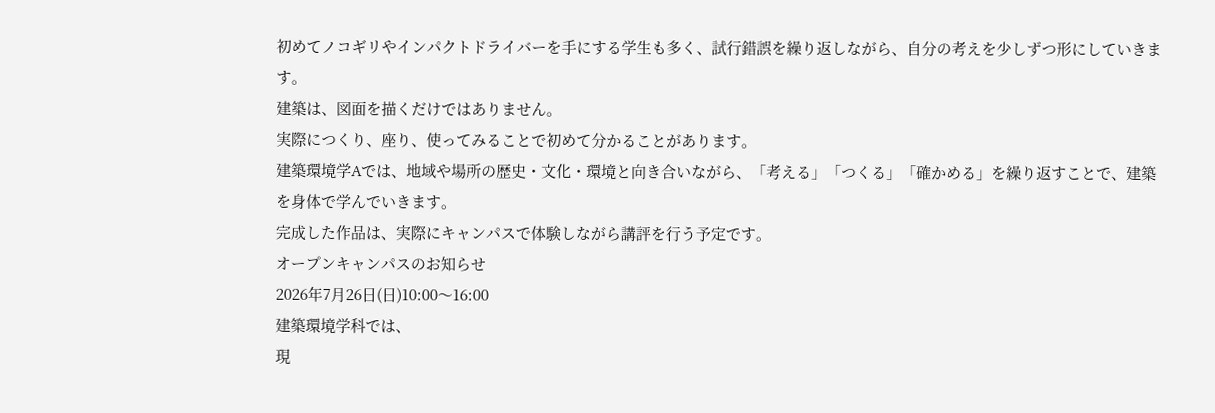初めてノコギリやインパクトドライバーを手にする学生も多く、試行錯誤を繰り返しながら、自分の考えを少しずつ形にしていきます。
建築は、図面を描くだけではありません。
実際につくり、座り、使ってみることで初めて分かることがあります。
建築環境学Aでは、地域や場所の歴史・文化・環境と向き合いながら、「考える」「つくる」「確かめる」を繰り返すことで、建築を身体で学んでいきます。
完成した作品は、実際にキャンパスで体験しながら講評を行う予定です。
オープンキャンパスのお知らせ
2026年7月26日(日)10:00〜16:00
建築環境学科では、
現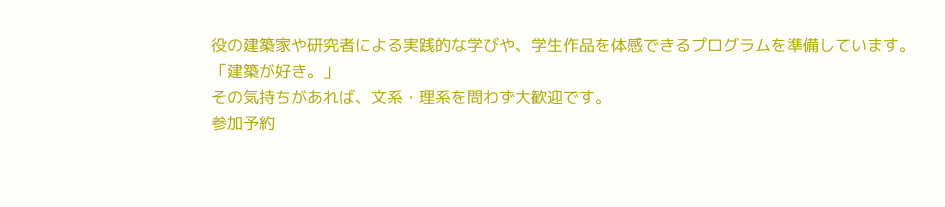役の建築家や研究者による実践的な学びや、学生作品を体感できるプログラムを準備しています。
「建築が好き。」
その気持ちがあれば、文系・理系を問わず大歓迎です。
参加予約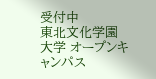受付中
東北文化学園大学 オープンキャンパス